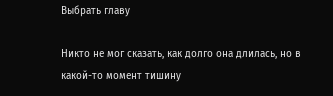Выбрать главу

Никто не мог сказать, как долго она длилась, но в какой-то момент тишину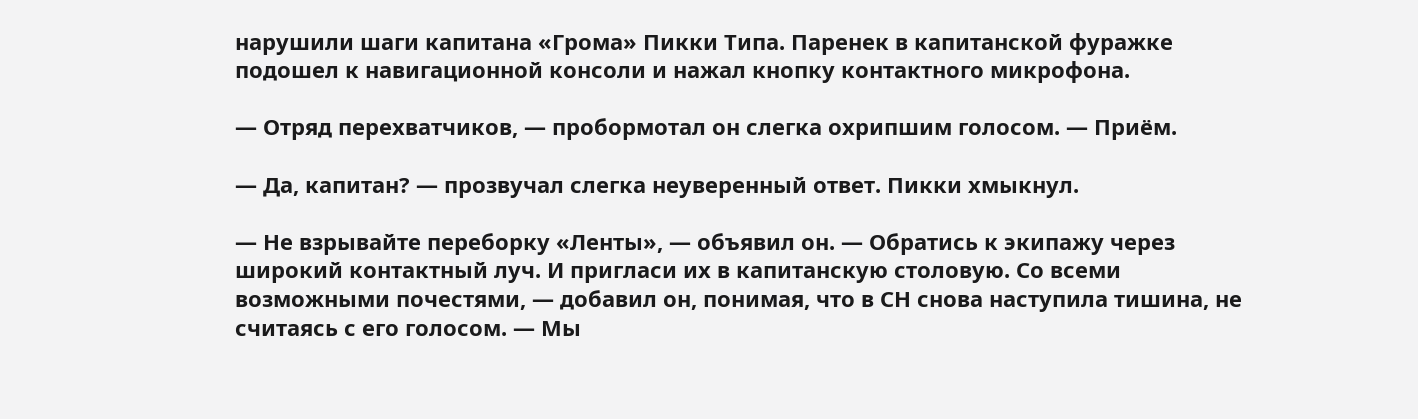нарушили шаги капитана «Грома» Пикки Типа. Паренек в капитанской фуражке подошел к навигационной консоли и нажал кнопку контактного микрофона.

— Отряд перехватчиков, — пробормотал он слегка охрипшим голосом. — Приём.

— Да, капитан? — прозвучал слегка неуверенный ответ. Пикки хмыкнул.

— Не взрывайте переборку «Ленты», — объявил он. — Обратись к экипажу через широкий контактный луч. И пригласи их в капитанскую столовую. Со всеми возможными почестями, — добавил он, понимая, что в СН снова наступила тишина, не считаясь с его голосом. — Мы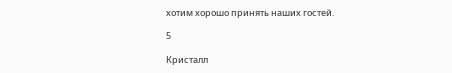хотим хорошо принять наших гостей.

5

Кристалл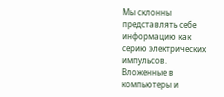Мы склонны представлять себе информацию как серию электрических импульсов. Вложенные в компьютеры и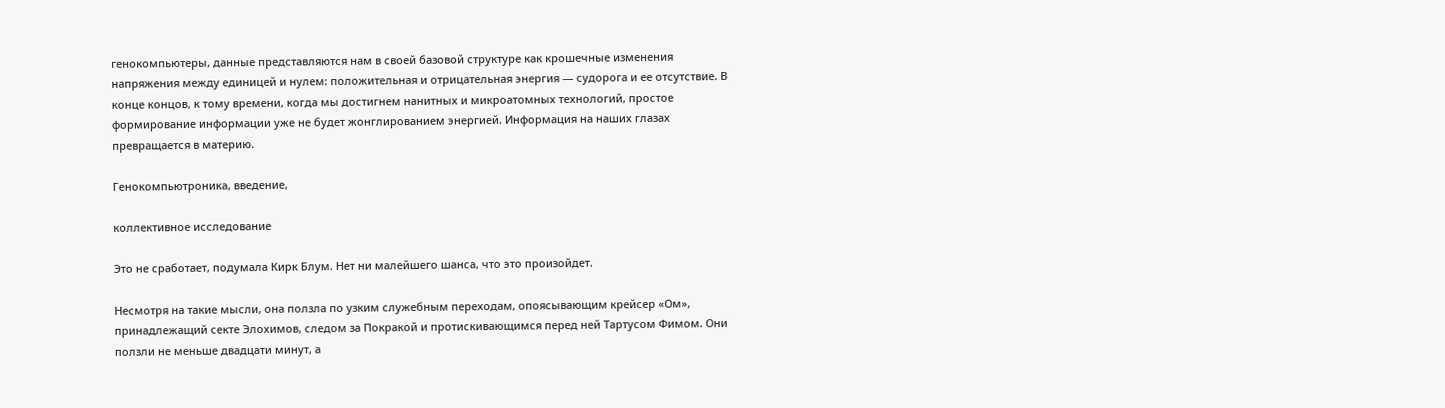генокомпьютеры, данные представляются нам в своей базовой структуре как крошечные изменения напряжения между единицей и нулем: положительная и отрицательная энергия — судорога и ее отсутствие. В конце концов, к тому времени, когда мы достигнем нанитных и микроатомных технологий, простое формирование информации уже не будет жонглированием энергией. Информация на наших глазах превращается в материю.

Генокомпьютроника, введение,

коллективное исследование

Это не сработает, подумала Кирк Блум. Нет ни малейшего шанса, что это произойдет.

Несмотря на такие мысли, она ползла по узким служебным переходам, опоясывающим крейсер «Ом», принадлежащий секте Элохимов, следом за Покракой и протискивающимся перед ней Тартусом Фимом. Они ползли не меньше двадцати минут, а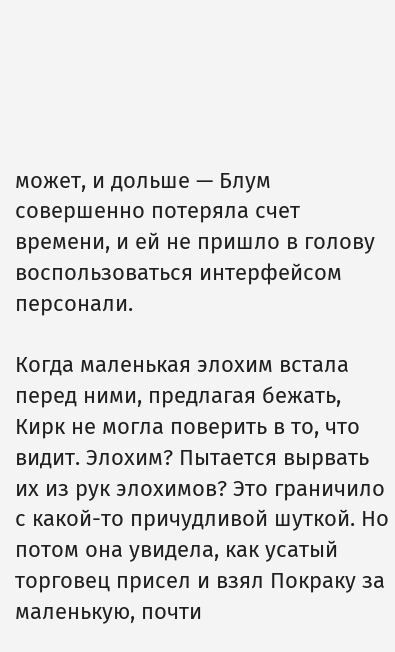может, и дольше — Блум совершенно потеряла счет времени, и ей не пришло в голову воспользоваться интерфейсом персонали.

Когда маленькая элохим встала перед ними, предлагая бежать, Кирк не могла поверить в то, что видит. Элохим? Пытается вырвать их из рук элохимов? Это граничило с какой-то причудливой шуткой. Но потом она увидела, как усатый торговец присел и взял Покраку за маленькую, почти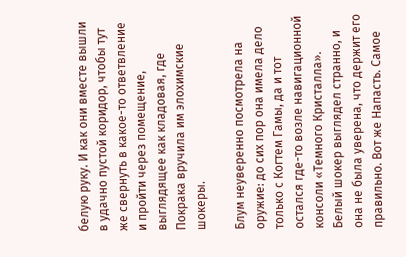белую руку. И как они вместе вышли в удачно пустой коридор, чтобы тут же свернуть в какое-то ответвление и пройти через помещение, выглядящее как кладовая, где Покрака вручила им элохимские шокеры.

Блум неуверенно посмотрела на оружие: до сих пор она имела дело только с Когтем Гамы, да и тот остался где-то возле навигационной консоли «Темного Кристалла». Белый шокер выглядел странно, и она не была уверена, что держит его правильно. Вот же Напасть. Самое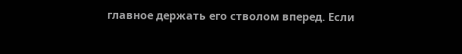главное держать его стволом вперед. Если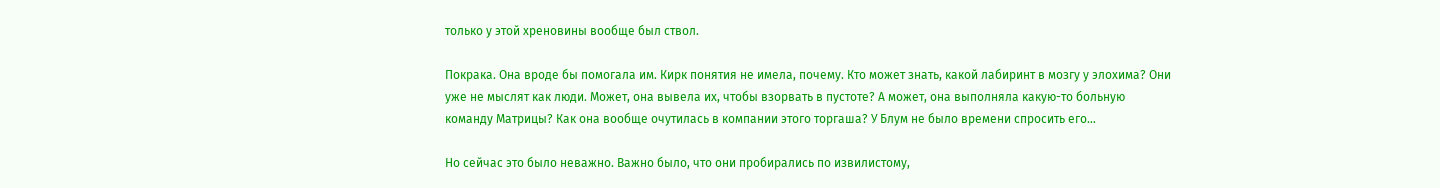только у этой хреновины вообще был ствол.

Покрака. Она вроде бы помогала им. Кирк понятия не имела, почему. Кто может знать, какой лабиринт в мозгу у элохима? Они уже не мыслят как люди. Может, она вывела их, чтобы взорвать в пустоте? А может, она выполняла какую-то больную команду Матрицы? Как она вообще очутилась в компании этого торгаша? У Блум не было времени спросить его…

Но сейчас это было неважно. Важно было, что они пробирались по извилистому,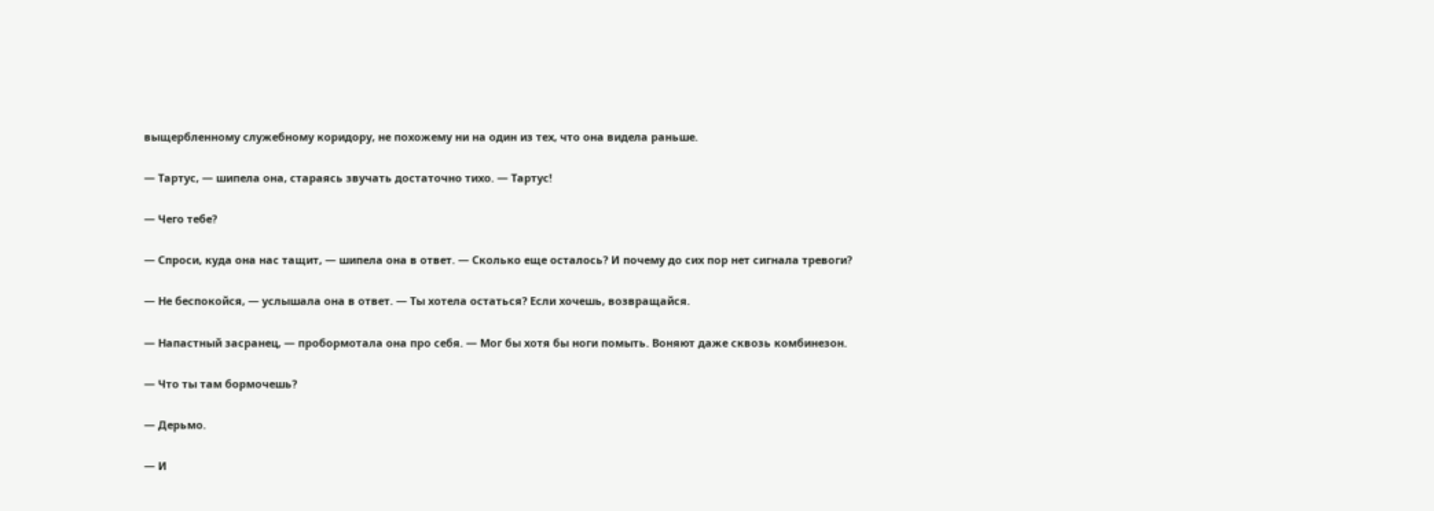выщербленному служебному коридору, не похожему ни на один из тех, что она видела раньше.

— Тартус, — шипела она, стараясь звучать достаточно тихо. — Тартус!

— Чего тебе?

— Спроси, куда она нас тащит, — шипела она в ответ. — Сколько еще осталось? И почему до сих пор нет сигнала тревоги?

— Не беспокойся, — услышала она в ответ. — Ты хотела остаться? Если хочешь, возвращайся.

— Напастный засранец, — пробормотала она про себя. — Мог бы хотя бы ноги помыть. Воняют даже сквозь комбинезон.

— Что ты там бормочешь?

— Дерьмо.

— И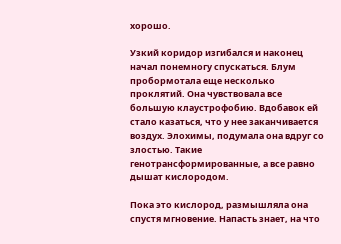хорошо.

Узкий коридор изгибался и наконец начал понемногу спускаться. Блум пробормотала еще несколько проклятий. Она чувствовала все большую клаустрофобию. Вдобавок ей стало казаться, что у нее заканчивается воздух. Элохимы, подумала она вдруг со злостью. Такие генотрансформированные, а все равно дышат кислородом.

Пока это кислород, размышляла она спустя мгновение. Напасть знает, на что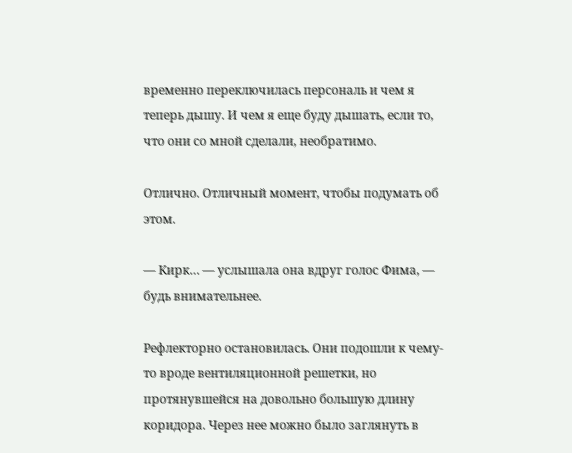временно переключилась персональ и чем я теперь дышу. И чем я еще буду дышать, если то, что они со мной сделали, необратимо.

Отлично. Отличный момент, чтобы подумать об этом.

— Кирк… — услышала она вдруг голос Фима, — будь внимательнее.

Рефлекторно остановилась. Они подошли к чему-то вроде вентиляционной решетки, но протянувшейся на довольно большую длину коридора. Через нее можно было заглянуть в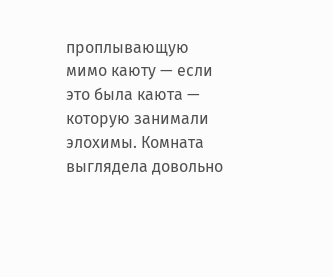проплывающую мимо каюту — если это была каюта — которую занимали элохимы. Комната выглядела довольно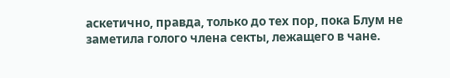аскетично, правда, только до тех пор, пока Блум не заметила голого члена секты, лежащего в чане.